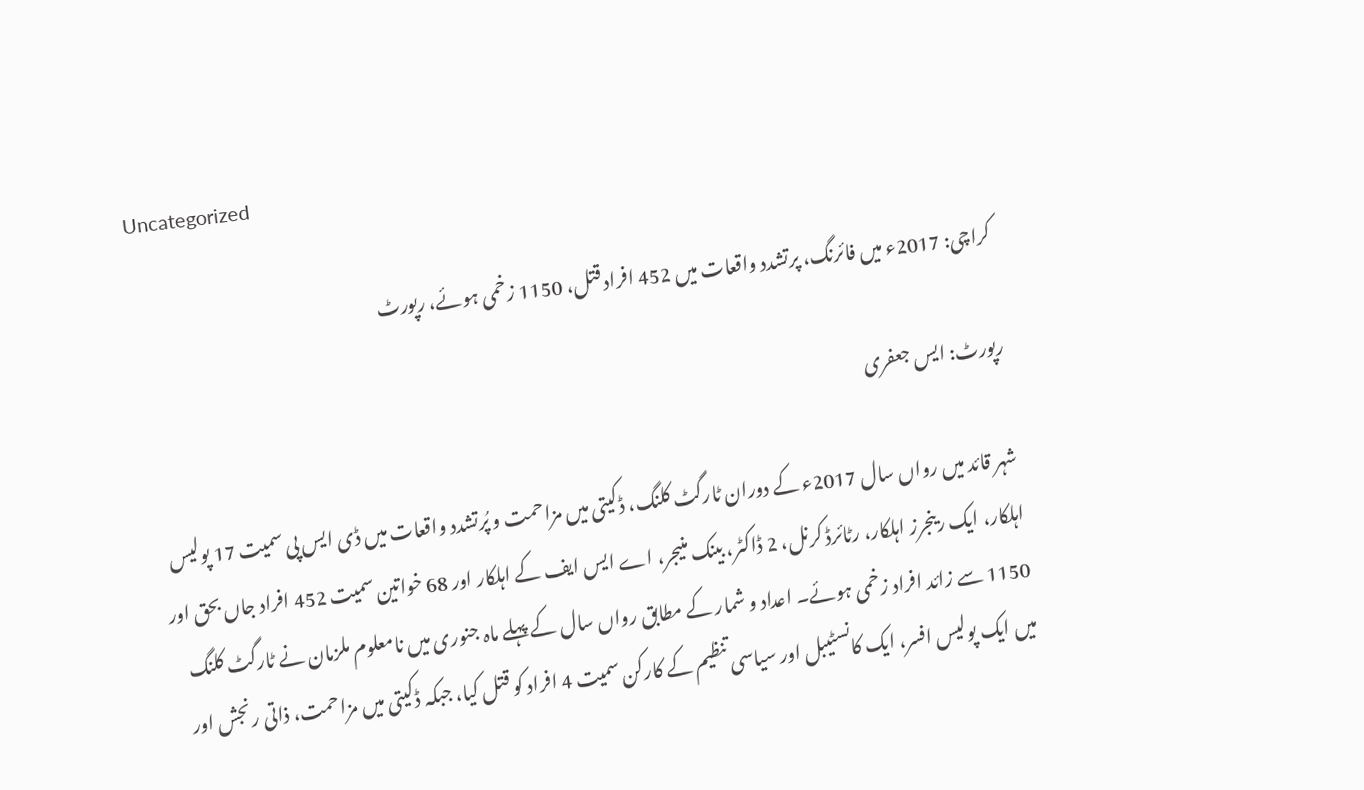Uncategorized

کراچی: 2017ء میں فائرنگ، پرتشدد واقعات میں 452 افراد قتل، 1150 زخمی ہوئے، رپورٹ

رپورٹ: ایس جعفری

شہر قائد میں رواں سال 2017ء کے دوران ٹارگٹ کلنگ، ڈکیتی میں مزاحمت و پُرتشدد واقعات میں ڈی ایس پی سمیت 17 پولیس اہلکار، ایک رینجرز اہلکار، رٹائرڈ کرنل، 2 ڈاکٹر، بینک منیجر، اے ایس ایف کے اہلکار اور 68 خواتین سمیت 452 افراد جاں بحق اور 1150 سے زائد افراد زخمی ہوئے۔ اعداد و شمار کے مطابق رواں سال کے پہلے ماہ جنوری میں نامعلوم ملزمان نے ٹارگٹ کلنگ میں ایک پولیس افسر، ایک کانسٹیبل اور سیاسی تنظیم کے کارکن سمیت 4 افراد کو قتل کیا، جبکہ ڈکیتی میں مزاحمت، ذاتی رنجش اور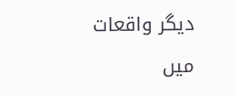دیگر واقعات میں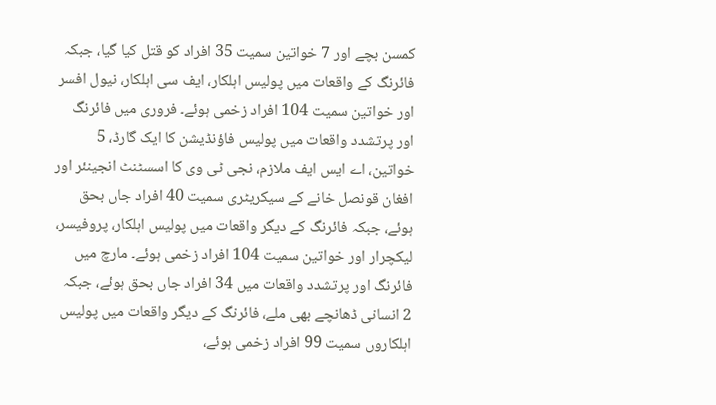کمسن بچے اور 7 خواتین سمیت 35 افراد کو قتل کیا گیا، جبکہ فائرنگ کے واقعات میں پولیس اہلکار، ایف سی اہلکار، نیول افسر اور خواتین سمیت 104 افراد زخمی ہوئے۔ فروری میں فائرنگ اور پرتشدد واقعات میں پولیس فاؤنڈیشن کا ایک گارڈ، 5 خواتین، اے ایس ایف ملازم، نجی ٹی وی کا اسسٹنٹ انجینئر اور افغان قونصل خانے کے سیکریٹری سمیت 40 افراد جاں بحق ہوئے، جبکہ فائرنگ کے دیگر واقعات میں پولیس اہلکار، پروفیسر، لیکچرار اور خواتین سمیت 104 افراد زخمی ہوئے۔ مارچ میں فائرنگ اور پرتشدد واقعات میں 34 افراد جاں بحق ہوئے، جبکہ 2 انسانی ڈھانچے بھی ملے، فائرنگ کے دیگر واقعات میں پولیس اہلکاروں سمیت 99 افراد زخمی ہوئے،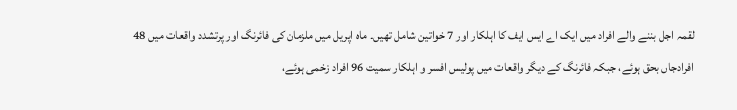لقمہ اجل بننے والے افراد میں ایک اے ایس ایف کا اہلکار اور 7 خواتین شامل تھیں۔ ماہ اپریل میں ملزمان کی فائرنگ اور پرتشدد واقعات میں 48 افرادجاں بحق ہوئے، جبکہ فائرنگ کے دیگر واقعات میں پولیس افسر و اہلکار سمیت 96 افراد زخمی ہوئے،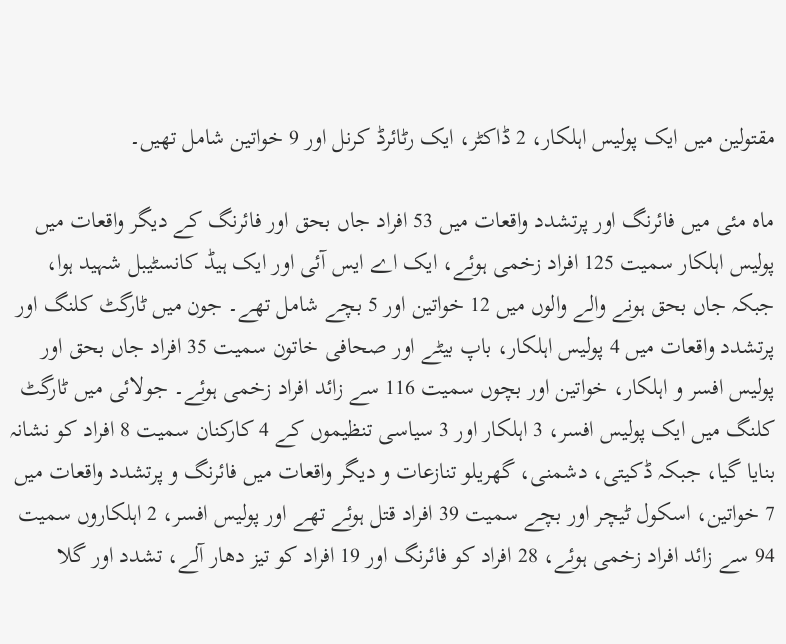مقتولین میں ایک پولیس اہلکار، 2 ڈاکٹر، ایک رٹائرڈ کرنل اور 9 خواتین شامل تھیں۔

ماہ مئی میں فائرنگ اور پرتشدد واقعات میں 53 افراد جاں بحق اور فائرنگ کے دیگر واقعات میں پولیس اہلکار سمیت 125 افراد زخمی ہوئے، ایک اے ایس آئی اور ایک ہیڈ کانسٹیبل شہید ہوا، جبکہ جاں بحق ہونے والے والوں میں 12 خواتین اور 5 بچے شامل تھے۔ جون میں ٹارگٹ کلنگ اور پرتشدد واقعات میں 4 پولیس اہلکار، باپ بیٹے اور صحافی خاتون سمیت 35 افراد جاں بحق اور پولیس افسر و اہلکار، خواتین اور بچوں سمیت 116 سے زائد افراد زخمی ہوئے۔ جولائی میں ٹارگٹ کلنگ میں ایک پولیس افسر، 3 اہلکار اور 3 سیاسی تنظیموں کے 4 کارکنان سمیت 8 افراد کو نشانہ بنایا گیا، جبکہ ڈکیتی، دشمنی، گھریلو تنازعات و دیگر واقعات میں فائرنگ و پرتشدد واقعات میں 7 خواتین، اسکول ٹیچر اور بچے سمیت 39 افراد قتل ہوئے تھے اور پولیس افسر، 2 اہلکاروں سمیت 94 سے زائد افراد زخمی ہوئے، 28 افراد کو فائرنگ اور 19 افراد کو تیز دھار آلے، تشدد اور گلا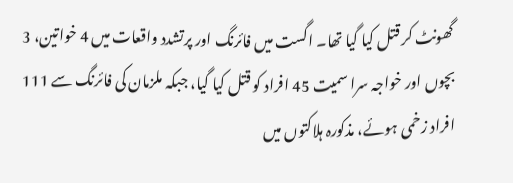گھونٹ کر قتل کیا گیا تھا۔ اگست میں فائرنگ اور پرتشدد واقعات میں 4 خواتین، 3 بچوں اور خواجہ سرا سمیت 45 افراد کو قتل کیا گیا، جبکہ ملزمان کی فائرنگ سے 111 افراد زخمی ہوئے، مذکورہ ہلاکتوں میں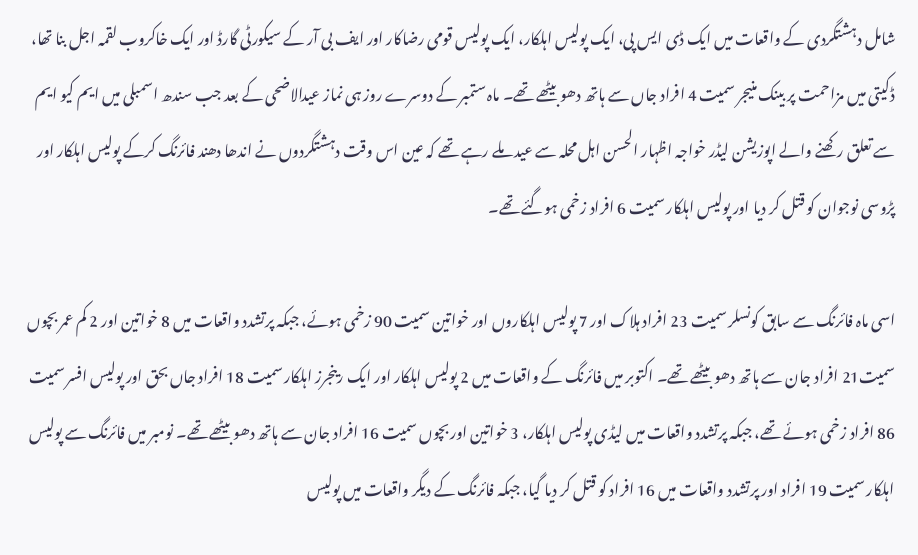شامل دہشتگردی کے واقعات میں ایک ڈی ایس پی، ایک پولیس اہلکار، ایک پولیس قومی رضاکار اور ایف بی آر کے سیکورٹی گارڈ اور ایک خاکروب لقمہ اجل بنا تھا، ڈکیتی میں مزاحمت پر بینک منیجر سمیت 4 افراد جاں سے ہاتھ دھو بیٹھے تھے۔ ماہ ستمبر کے دوسرے روز ہی نماز عیدالاضحی کے بعد جب سندھ اسمبلی میں ایم کیو ایم سے تعلق رکھنے والے اپوزیشن لیڈر خواجہ اظہار الحسن اہل محلہ سے عید ملے رہے تھے کہ عین اس وقت دہشتگردوں نے اندھا دھند فائرنگ کرکے پولیس اہلکار اور پڑوسی نوجوان کو قتل کر دیا اور پولیس اہلکار سمیت 6 افراد زخمی ہوگئے تھے۔

اسی ماہ فائرنگ سے سابق کونسلر سمیت 23 افراد ہلاک اور 7 پولیس اہلکاروں اور خواتین سمیت 90 زخمی ہوئے، جبکہ پرتشدد واقعات میں 8 خواتین اور 2 کم عمر بچوں سمیت21 افراد جان سے ہاتھ دھو بیٹھے تھے۔ اکتوبر میں فائرنگ کے واقعات میں 2 پولیس اہلکار اور ایک رینجرز اہلکار سمیت 18 افراد جاں بحق اور پولیس افسر سمیت 86 افراد زخمی ہوئے تھے، جبکہ پرتشدد واقعات میں لیڈی پولیس اہلکار، 3 خواتین اور بچوں سمیت 16 افراد جان سے ہاتھ دھو بیٹھے تھے۔ نومبر میں فائرنگ سے پولیس اہلکار سمیت 19 افراد اور پرتشدد واقعات میں 16 افراد کو قتل کر دیا گیا، جبکہ فائرنگ کے دیگر واقعات میں پولیس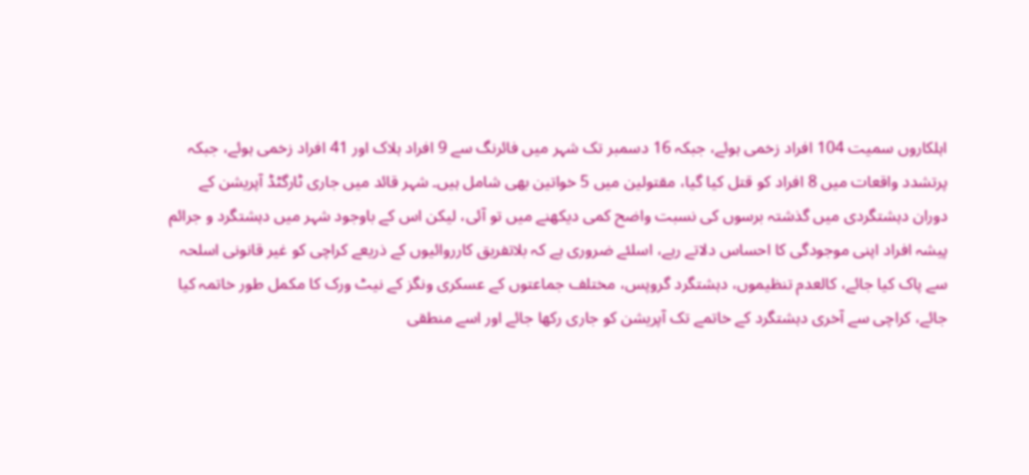اہلکاروں سمیت 104 افراد زخمی ہوئے، جبکہ 16 دسمبر تک شہر میں فائرنگ سے 9 افراد ہلاک اور 41 افراد زخمی ہوئے، جبکہ پرتشدد واقعات میں 8 افراد کو قتل کیا گیا، مقتولین میں 5 خواتین بھی شامل ہیں۔ شہر قائد میں جاری ٹارگٹڈ آپریشن کے دوران دہشتگردی میں گذشتہ برسوں کی نسبت واضح کمی دیکھنے میں تو آئی، لیکن اس کے باوجود شہر میں دہشتگرد و جرائم پیشہ افراد اپنی موجودگی کا احساس دلاتے رہے، اسلئے ضروری ہے کہ بلاتفریق کارروائیوں کے ذریعے کراچی کو غیر قانونی اسلحہ سے پاک کیا جائے، کالعدم تنظیموں، دہشتگرد گروپس، مختلف جماعتوں کے عسکری ونگز کے نیٹ ورک کا مکمل طور خاتمہ کیا جائے، کراچی سے آخری دہشتگرد کے خاتمے تک آپریشن کو جاری رکھا جائے اور اسے منطقی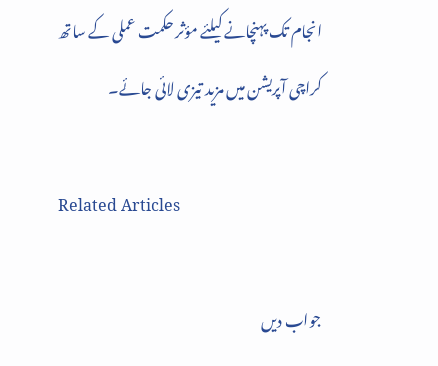انجام تک پہنچانے کیلئے مؤثر حکمت عملی کے ساتھ کراچی آپریشن میں مزید تیزی لائی جائے۔

Related Articles

جواب دیں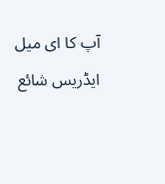آپ کا ای میل ایڈریس شائع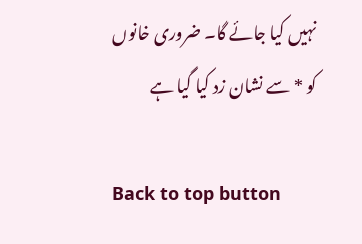نہیں کیا جائے گا۔ ضروری خانوں کو * سے نشان زد کیا گیا ہے

Back to top button